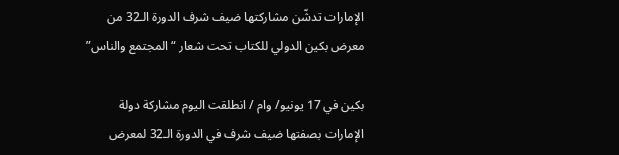الإمارات تدشّن مشاركتها ضيف شرف الدورة الـ32 من معرض بكين الدولي للكتاب تحت شعار “المجتمع والناس”

بكين في 17 يونيو/ وام / انطلقت اليوم مشاركة دولة الإمارات بصفتها ضيف شرف في الدورة الـ32 لمعرض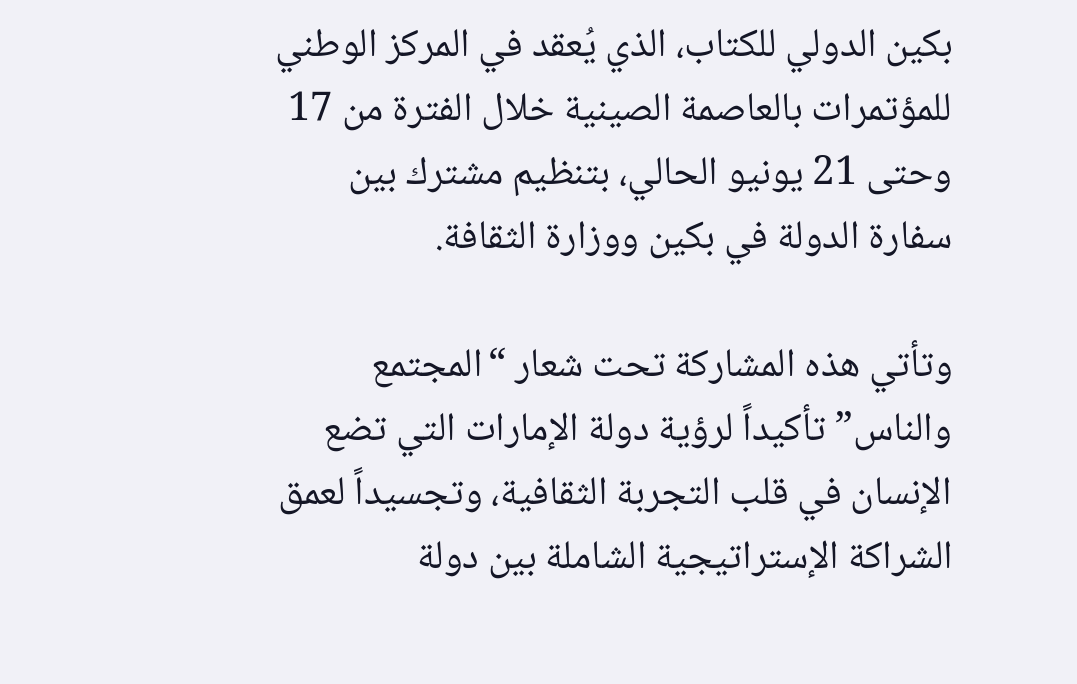بكين الدولي للكتاب، الذي يُعقد في المركز الوطني للمؤتمرات بالعاصمة الصينية خلال الفترة من 17 وحتى 21 يونيو الحالي، بتنظيم مشترك بين سفارة الدولة في بكين ووزارة الثقافة.

وتأتي هذه المشاركة تحت شعار “المجتمع والناس” تأكيداً لرؤية دولة الإمارات التي تضع الإنسان في قلب التجربة الثقافية، وتجسيداً لعمق الشراكة الإستراتيجية الشاملة بين دولة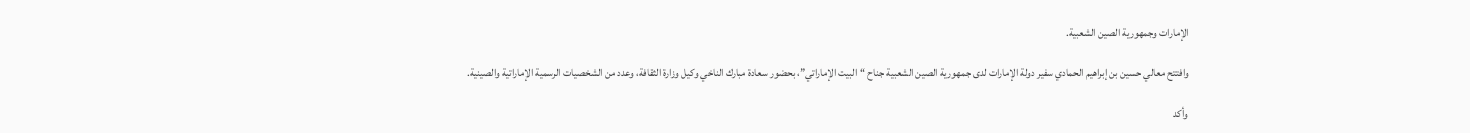الإمارات وجمهورية الصين الشعبية.

وافتتح معالي حسين بن إبراهيم الحمادي سفير دولة الإمارات لدى جمهورية الصين الشعبية جناح “البيت الإماراتي”، بحضور سعادة مبارك الناخي وكيل وزارة الثقافة، وعدد من الشخصيات الرسمية الإماراتية والصينية.

وأكد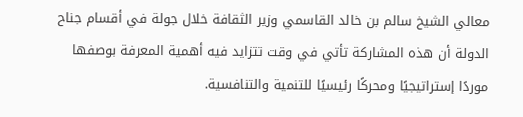معالي الشيخ سالم بن خالد القاسمي وزير الثقافة خلال جولة في أقسام جناح الدولة أن هذه المشاركة تأتي في وقت تتزايد فيه أهمية المعرفة بوصفها موردًا إستراتيجيًا ومحركًا رئيسيًا للتنمية والتنافسية.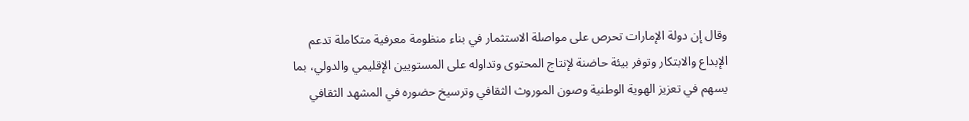وقال إن دولة الإمارات تحرص على مواصلة الاستثمار في بناء منظومة معرفية متكاملة تدعم الإبداع والابتكار وتوفر بيئة حاضنة لإنتاج المحتوى وتداوله على المستويين الإقليمي والدولي، بما يسهم في تعزيز الهوية الوطنية وصون الموروث الثقافي وترسيخ حضوره في المشهد الثقافي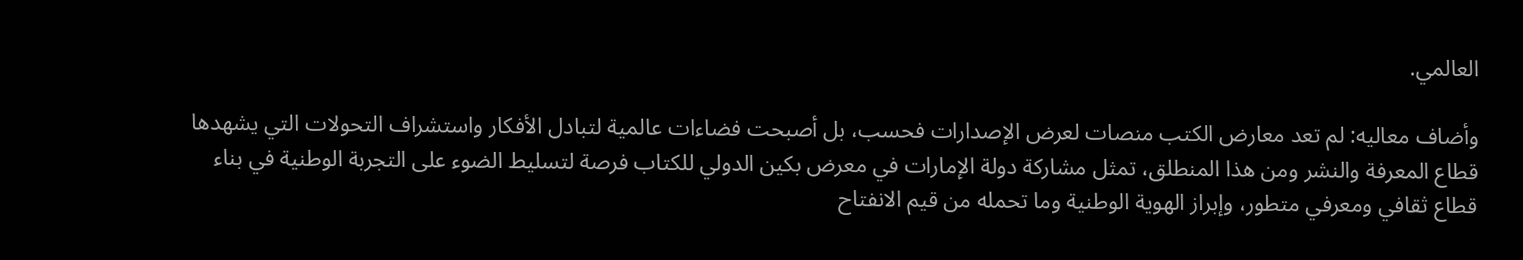العالمي.

وأضاف معاليه: لم تعد معارض الكتب منصات لعرض الإصدارات فحسب، بل أصبحت فضاءات عالمية لتبادل الأفكار واستشراف التحولات التي يشهدها قطاع المعرفة والنشر ومن هذا المنطلق، تمثل مشاركة دولة الإمارات في معرض بكين الدولي للكتاب فرصة لتسليط الضوء على التجربة الوطنية في بناء قطاع ثقافي ومعرفي متطور، وإبراز الهوية الوطنية وما تحمله من قيم الانفتاح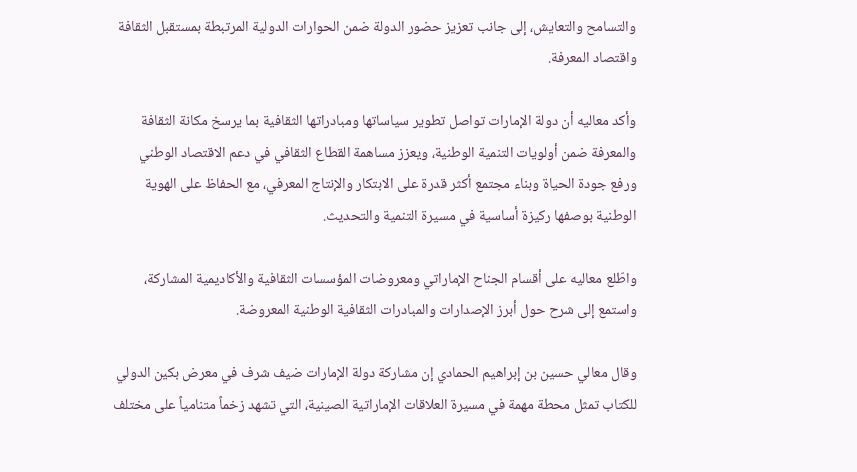والتسامح والتعايش، إلى جانب تعزيز حضور الدولة ضمن الحوارات الدولية المرتبطة بمستقبل الثقافة واقتصاد المعرفة.

وأكد معاليه أن دولة الإمارات تواصل تطوير سياساتها ومبادراتها الثقافية بما يرسخ مكانة الثقافة والمعرفة ضمن أولويات التنمية الوطنية، ويعزز مساهمة القطاع الثقافي في دعم الاقتصاد الوطني ورفع جودة الحياة وبناء مجتمع أكثر قدرة على الابتكار والإنتاج المعرفي، مع الحفاظ على الهوية الوطنية بوصفها ركيزة أساسية في مسيرة التنمية والتحديث.

واطّلع معاليه على أقسام الجناح الإماراتي ومعروضات المؤسسات الثقافية والأكاديمية المشاركة، واستمع إلى شرح حول أبرز الإصدارات والمبادرات الثقافية الوطنية المعروضة.

وقال معالي حسين بن إبراهيم الحمادي إن مشاركة دولة الإمارات ضيف شرف في معرض بكين الدولي للكتاب تمثل محطة مهمة في مسيرة العلاقات الإماراتية الصينية، التي تشهد زخماً متنامياً على مختلف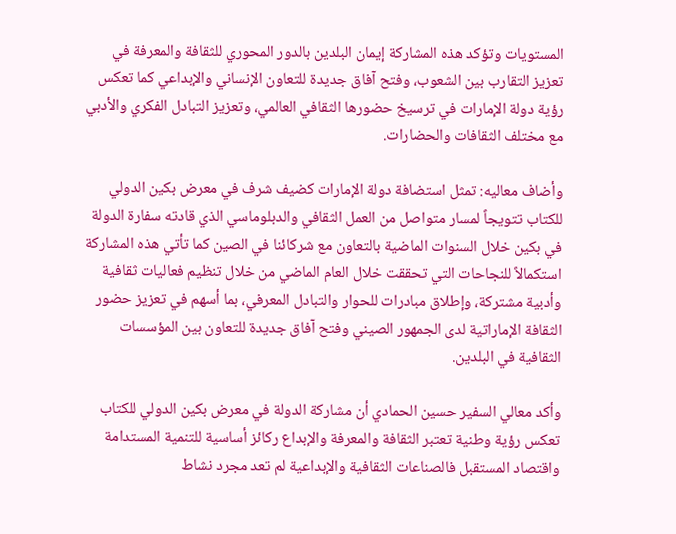المستويات وتؤكد هذه المشاركة إيمان البلدين بالدور المحوري للثقافة والمعرفة في تعزيز التقارب بين الشعوب، وفتح آفاق جديدة للتعاون الإنساني والإبداعي كما تعكس رؤية دولة الإمارات في ترسيخ حضورها الثقافي العالمي، وتعزيز التبادل الفكري والأدبي مع مختلف الثقافات والحضارات.

وأضاف معاليه: تمثل استضافة دولة الإمارات كضيف شرف في معرض بكين الدولي للكتاب تتويجاً لمسار متواصل من العمل الثقافي والدبلوماسي الذي قادته سفارة الدولة في بكين خلال السنوات الماضية بالتعاون مع شركائنا في الصين كما تأتي هذه المشاركة استكمالاً للنجاحات التي تحققت خلال العام الماضي من خلال تنظيم فعاليات ثقافية وأدبية مشتركة، وإطلاق مبادرات للحوار والتبادل المعرفي، بما أسهم في تعزيز حضور الثقافة الإماراتية لدى الجمهور الصيني وفتح آفاق جديدة للتعاون بين المؤسسات الثقافية في البلدين.

وأكد معالي السفير حسين الحمادي أن مشاركة الدولة في معرض بكين الدولي للكتاب تعكس رؤية وطنية تعتبر الثقافة والمعرفة والإبداع ركائز أساسية للتنمية المستدامة واقتصاد المستقبل فالصناعات الثقافية والإبداعية لم تعد مجرد نشاط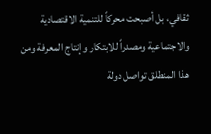ثقافي، بل أصبحت محركاً للتنمية الاقتصادية والاجتماعية ومصدراً للابتكار وإنتاج المعرفة ومن هذا المنطلق تواصل دولة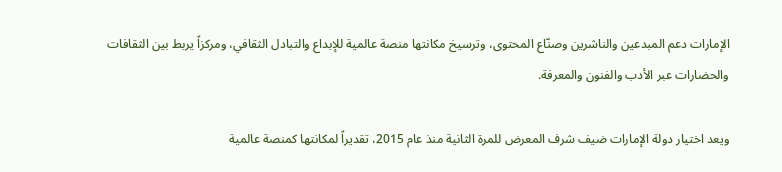الإمارات دعم المبدعين والناشرين وصنّاع المحتوى، وترسيخ مكانتها منصة عالمية للإبداع والتبادل الثقافي، ومركزاً يربط بين الثقافات والحضارات عبر الأدب والفنون والمعرفة.

ويعد اختيار دولة الإمارات ضيف شرف المعرض للمرة الثانية منذ عام 2015، تقديراً لمكانتها كمنصة عالمية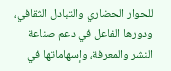للحوار الحضاري والتبادل الثقافي، ودورها الفاعل في دعم صناعة النشر والمعرفة، وإسهاماتها في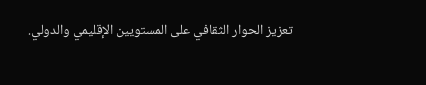تعزيز الحوار الثقافي على المستويين الإقليمي والدولي.